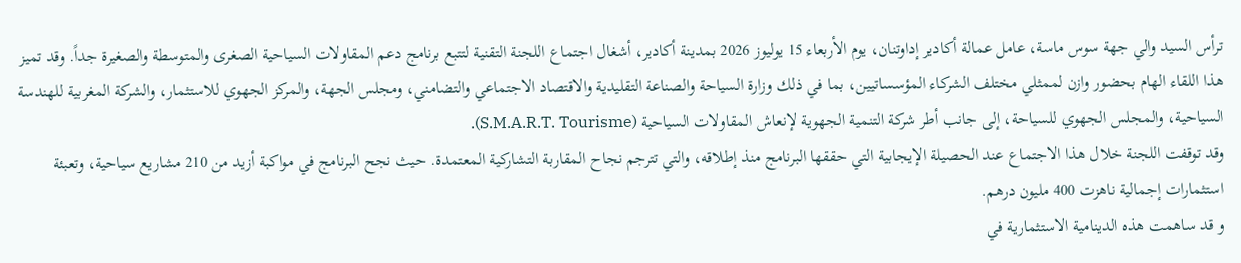ترأس السيد والي جهة سوس ماسة، عامل عمالة أكادير إداوتنان، يوم الأربعاء 15 يوليوز 2026 بمدينة أكادير، أشغال اجتماع اللجنة التقنية لتتبع برنامج دعم المقاولات السياحية الصغرى والمتوسطة والصغيرة جداً. وقد تميز هذا اللقاء الهام بحضور وازن لممثلي مختلف الشركاء المؤسساتيين، بما في ذلك وزارة السياحة والصناعة التقليدية والاقتصاد الاجتماعي والتضامني، ومجلس الجهة، والمركز الجهوي للاستثمار، والشركة المغربية للهندسة السياحية، والمجلس الجهوي للسياحة، إلى جانب أطر شركة التنمية الجهوية لإنعاش المقاولات السياحية (S.M.A.R.T. Tourisme).
وقد توقفت اللجنة خلال هذا الاجتماع عند الحصيلة الإيجابية التي حققها البرنامج منذ إطلاقه، والتي تترجم نجاح المقاربة التشاركية المعتمدة. حيث نجح البرنامج في مواكبة أزيد من 210 مشاريع سياحية، وتعبئة استثمارات إجمالية ناهزت 400 مليون درهم.
و قد ساهمت هذه الدينامية الاستثمارية في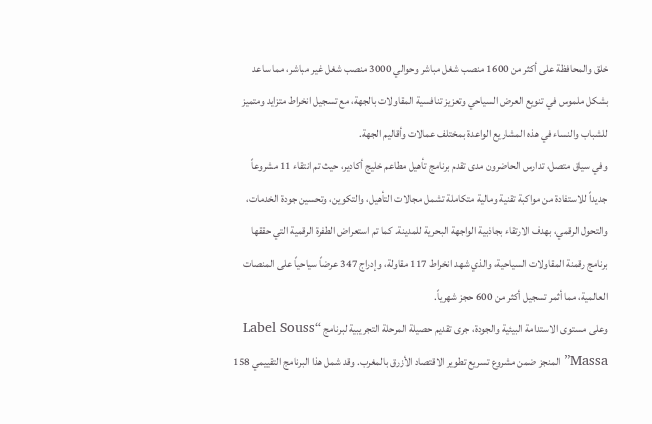خلق والمحافظة على أكثر من 1600 منصب شغل مباشر وحوالي 3000 منصب شغل غير مباشر، مما ساعد بشكل ملموس في تنويع العرض السياحي وتعزيز تنافسية المقاولات بالجهة، مع تسجيل انخراط متزايد ومتميز للشباب والنساء في هذه المشاريع الواعدة بمختلف عمالات وأقاليم الجهة.
وفي سياق متصل، تدارس الحاضرون مدى تقدم برنامج تأهيل مطاعم خليج أكادير، حيث تم انتقاء 11 مشروعاً جديداً للاستفادة من مواكبة تقنية ومالية متكاملة تشمل مجالات التأهيل، والتكوين، وتحسين جودة الخدمات، والتحول الرقمي، بهدف الارتقاء بجاذبية الواجهة البحرية للمدينة. كما تم استعراض الطفرة الرقمية التي حققها برنامج رقمنة المقاولات السياحية، والذي شهد انخراط 117 مقاولة، وإدراج 347 عرضاً سياحياً على المنصات العالمية، مما أثمر تسجيل أكثر من 600 حجز شهرياً.
وعلى مستوى الاستدامة البيئية والجودة، جرى تقديم حصيلة المرحلة التجريبية لبرنامج “Label Souss Massa” المنجز ضمن مشروع تسريع تطوير الاقتصاد الأزرق بالمغرب. وقد شمل هذا البرنامج التقييمي 158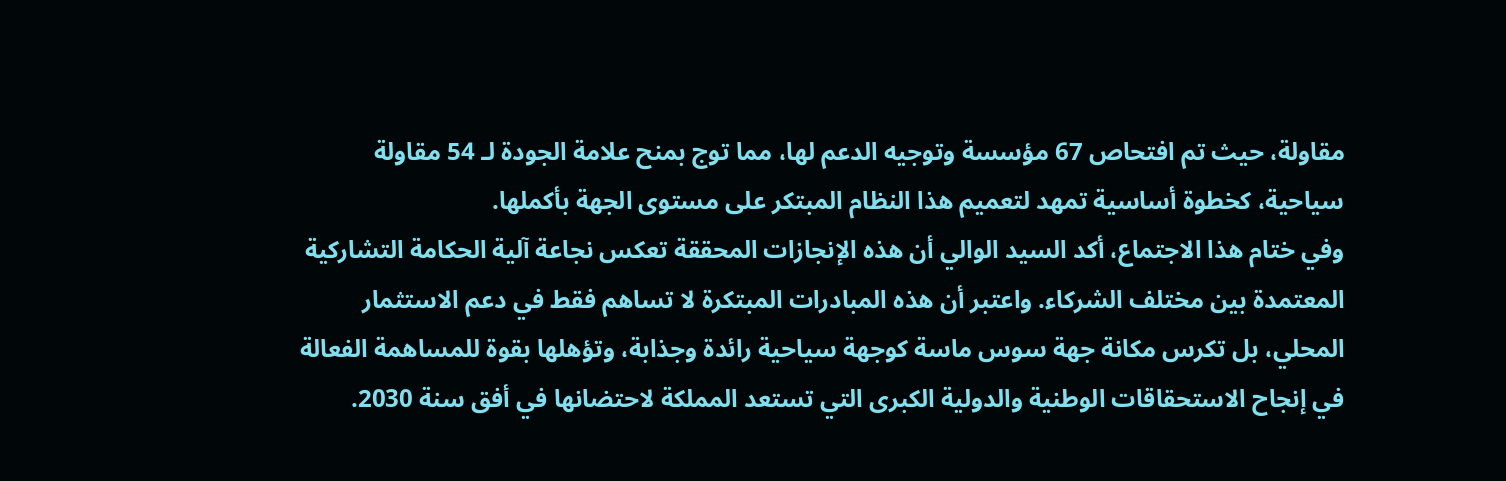مقاولة، حيث تم افتحاص 67 مؤسسة وتوجيه الدعم لها، مما توج بمنح علامة الجودة لـ 54 مقاولة سياحية، كخطوة أساسية تمهد لتعميم هذا النظام المبتكر على مستوى الجهة بأكملها.
وفي ختام هذا الاجتماع، أكد السيد الوالي أن هذه الإنجازات المحققة تعكس نجاعة آلية الحكامة التشاركية المعتمدة بين مختلف الشركاء. واعتبر أن هذه المبادرات المبتكرة لا تساهم فقط في دعم الاستثمار المحلي، بل تكرس مكانة جهة سوس ماسة كوجهة سياحية رائدة وجذابة، وتؤهلها بقوة للمساهمة الفعالة في إنجاح الاستحقاقات الوطنية والدولية الكبرى التي تستعد المملكة لاحتضانها في أفق سنة 2030.